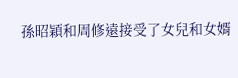孫昭穎和周修遠接受了女兒和女婿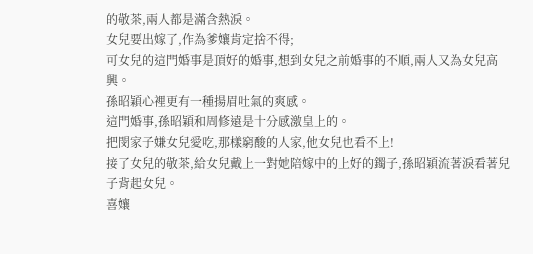的敬茶,兩人都是滿含熱淚。
女兒要出嫁了,作為爹孃肯定捨不得;
可女兒的這門婚事是頂好的婚事,想到女兒之前婚事的不順,兩人又為女兒高興。
孫昭穎心裡更有一種揚眉吐氣的爽感。
這門婚事,孫昭穎和周修遠是十分感激皇上的。
把閔家子嫌女兒愛吃,那樣窮酸的人家,他女兒也看不上!
接了女兒的敬茶,給女兒戴上一對她陪嫁中的上好的鐲子,孫昭穎流著淚看著兒子背起女兒。
喜孃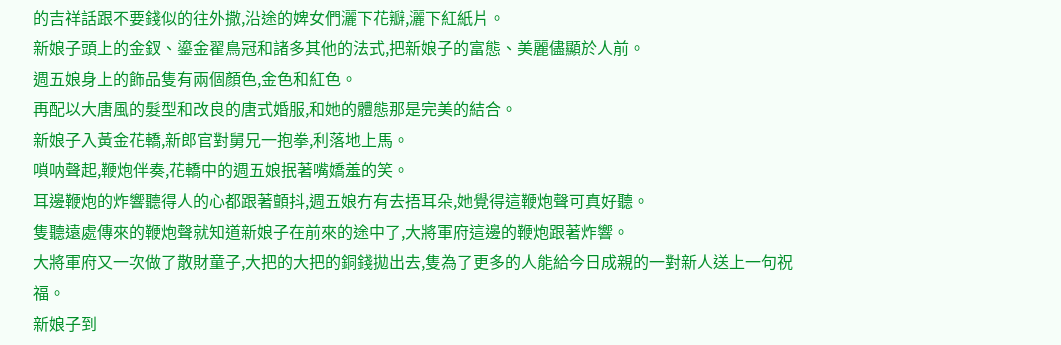的吉祥話跟不要錢似的往外撒,沿途的婢女們灑下花瓣,灑下紅紙片。
新娘子頭上的金釵、鎏金翟鳥冠和諸多其他的法式,把新娘子的富態、美麗儘顯於人前。
週五娘身上的飾品隻有兩個顏色,金色和紅色。
再配以大唐風的髮型和改良的唐式婚服,和她的體態那是完美的結合。
新娘子入黃金花轎,新郎官對舅兄一抱拳,利落地上馬。
嗩呐聲起,鞭炮伴奏,花轎中的週五娘抿著嘴嬌羞的笑。
耳邊鞭炮的炸響聽得人的心都跟著顫抖,週五娘冇有去捂耳朵,她覺得這鞭炮聲可真好聽。
隻聽遠處傳來的鞭炮聲就知道新娘子在前來的途中了,大將軍府這邊的鞭炮跟著炸響。
大將軍府又一次做了散財童子,大把的大把的銅錢拋出去,隻為了更多的人能給今日成親的一對新人送上一句祝福。
新娘子到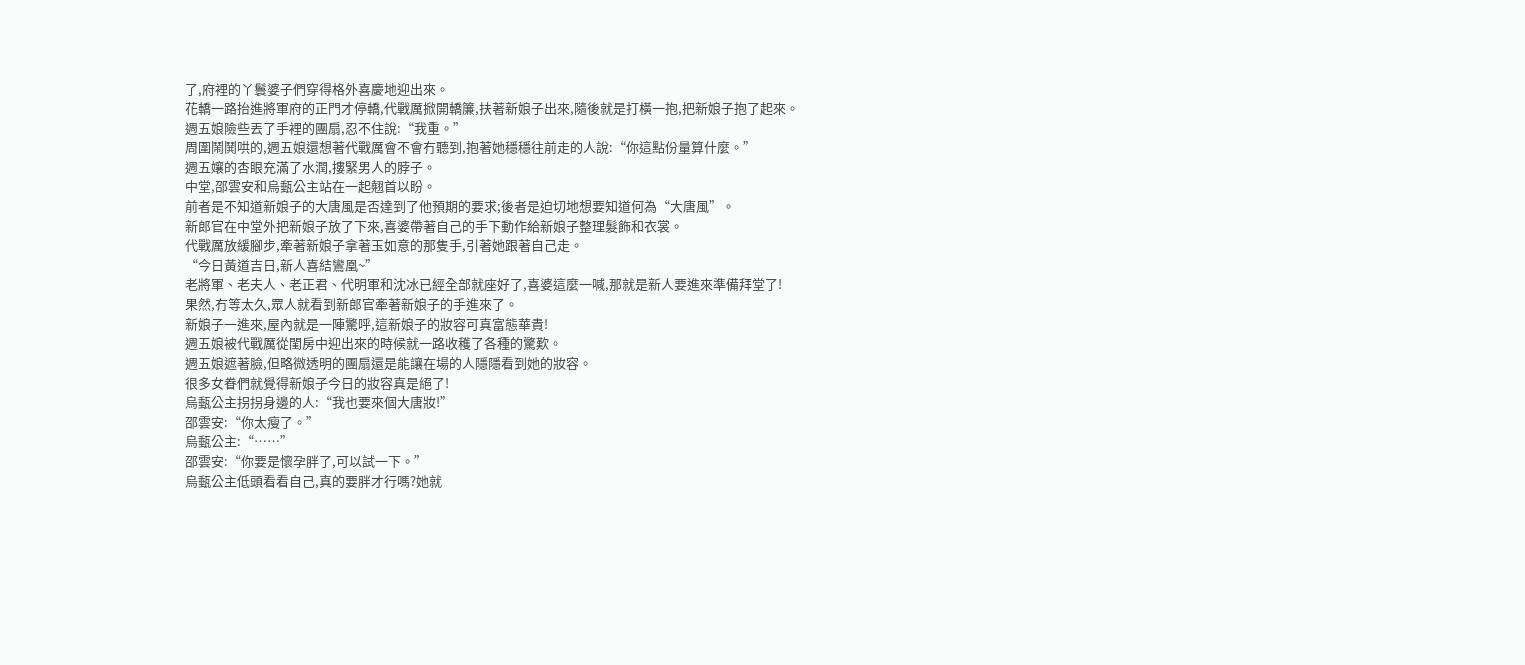了,府裡的丫鬟婆子們穿得格外喜慶地迎出來。
花轎一路抬進將軍府的正門才停轎,代戰厲掀開轎簾,扶著新娘子出來,隨後就是打橫一抱,把新娘子抱了起來。
週五娘險些丟了手裡的團扇,忍不住說:“我重。”
周圍鬧鬨哄的,週五娘還想著代戰厲會不會冇聽到,抱著她穩穩往前走的人說:“你這點份量算什麼。”
週五孃的杏眼充滿了水潤,摟緊男人的脖子。
中堂,邵雲安和烏甀公主站在一起翹首以盼。
前者是不知道新娘子的大唐風是否達到了他預期的要求;後者是迫切地想要知道何為“大唐風”。
新郎官在中堂外把新娘子放了下來,喜婆帶著自己的手下動作給新娘子整理髮飾和衣裳。
代戰厲放緩腳步,牽著新娘子拿著玉如意的那隻手,引著她跟著自己走。
“今日黃道吉日,新人喜結鸞凰~”
老將軍、老夫人、老正君、代明軍和沈冰已經全部就座好了,喜婆這麼一喊,那就是新人要進來準備拜堂了!
果然,冇等太久,眾人就看到新郎官牽著新娘子的手進來了。
新娘子一進來,屋內就是一陣驚呼,這新娘子的妝容可真富態華貴!
週五娘被代戰厲從閨房中迎出來的時候就一路收穫了各種的驚歎。
週五娘遮著臉,但略微透明的團扇還是能讓在場的人隱隱看到她的妝容。
很多女眷們就覺得新娘子今日的妝容真是絕了!
烏甀公主拐拐身邊的人:“我也要來個大唐妝!”
邵雲安:“你太瘦了。”
烏甀公主:“……”
邵雲安:“你要是懷孕胖了,可以試一下。”
烏甀公主低頭看看自己,真的要胖才行嗎?她就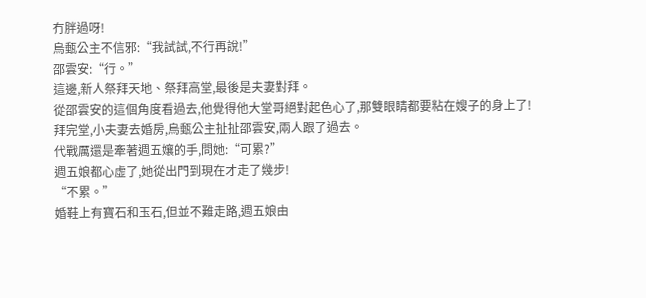冇胖過呀!
烏甀公主不信邪:“我試試,不行再說!”
邵雲安:“行。”
這邊,新人祭拜天地、祭拜高堂,最後是夫妻對拜。
從邵雲安的這個角度看過去,他覺得他大堂哥絕對起色心了,那雙眼睛都要粘在嫂子的身上了!
拜完堂,小夫妻去婚房,烏甀公主扯扯邵雲安,兩人跟了過去。
代戰厲還是牽著週五孃的手,問她:“可累?”
週五娘都心虛了,她從出門到現在才走了幾步!
“不累。”
婚鞋上有寶石和玉石,但並不難走路,週五娘由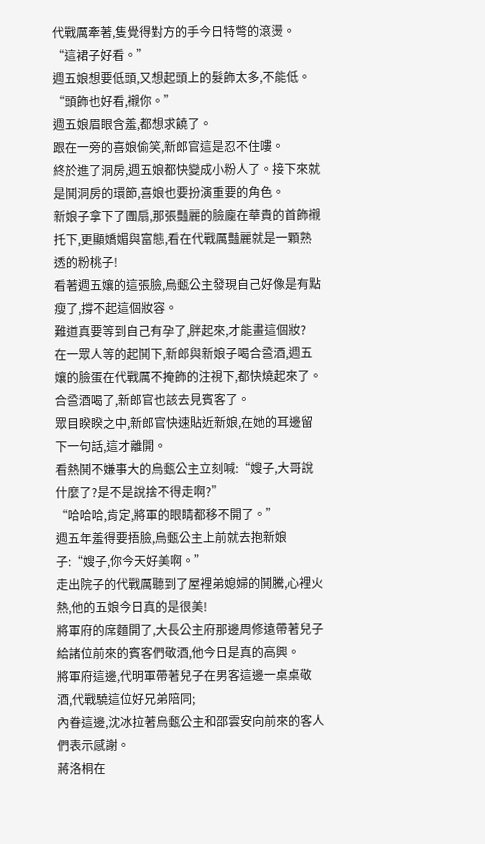代戰厲牽著,隻覺得對方的手今日特彆的滾燙。
“這裙子好看。”
週五娘想要低頭,又想起頭上的髮飾太多,不能低。
“頭飾也好看,襯你。”
週五娘眉眼含羞,都想求饒了。
跟在一旁的喜娘偷笑,新郎官這是忍不住嘍。
終於進了洞房,週五娘都快變成小粉人了。接下來就是鬨洞房的環節,喜娘也要扮演重要的角色。
新娘子拿下了團扇,那張豔麗的臉龐在華貴的首飾襯托下,更顯嬌媚與富態,看在代戰厲豔麗就是一顆熟透的粉桃子!
看著週五孃的這張臉,烏甀公主發現自己好像是有點瘦了,撐不起這個妝容。
難道真要等到自己有孕了,胖起來,才能畫這個妝?
在一眾人等的起鬨下,新郎與新娘子喝合巹酒,週五孃的臉蛋在代戰厲不掩飾的注視下,都快燒起來了。
合巹酒喝了,新郎官也該去見賓客了。
眾目睽睽之中,新郎官快速貼近新娘,在她的耳邊留下一句話,這才離開。
看熱鬨不嫌事大的烏甀公主立刻喊:“嫂子,大哥說什麼了?是不是說捨不得走啊?”
“哈哈哈,肯定,將軍的眼睛都移不開了。”
週五年羞得要捂臉,烏甀公主上前就去抱新娘子:“嫂子,你今天好美啊。”
走出院子的代戰厲聽到了屋裡弟媳婦的鬨騰,心裡火熱,他的五娘今日真的是很美!
將軍府的席麵開了,大長公主府那邊周修遠帶著兒子給諸位前來的賓客們敬酒,他今日是真的高興。
將軍府這邊,代明軍帶著兒子在男客這邊一桌桌敬酒,代戰驍這位好兄弟陪同;
內眷這邊,沈冰拉著烏甀公主和邵雲安向前來的客人們表示感謝。
蔣洛桐在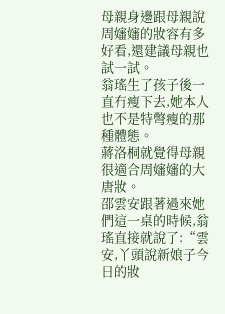母親身邊跟母親說周嬸嬸的妝容有多好看,還建議母親也試一試。
翁瑤生了孩子後一直冇瘦下去,她本人也不是特彆瘦的那種體態。
蔣洛桐就覺得母親很適合周嬸嬸的大唐妝。
邵雲安跟著過來她們這一桌的時候,翁瑤直接就說了:“雲安,丫頭說新娘子今日的妝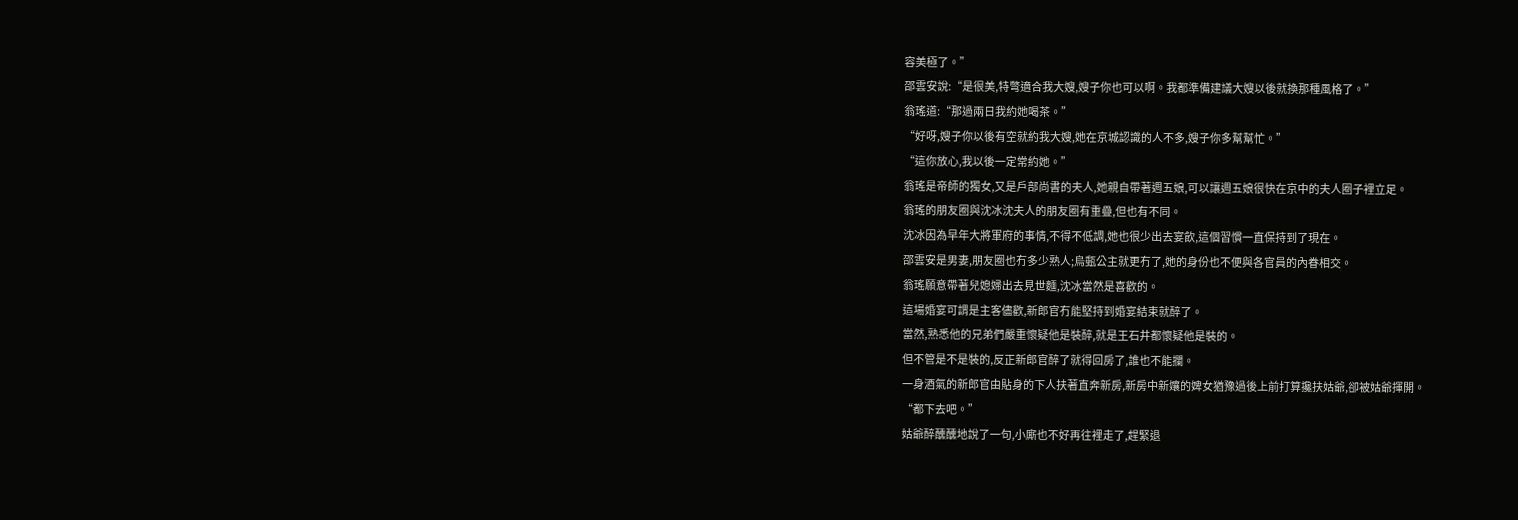容美極了。”
邵雲安說:“是很美,特彆適合我大嫂,嫂子你也可以啊。我都準備建議大嫂以後就換那種風格了。”
翁瑤道:“那過兩日我約她喝茶。”
“好呀,嫂子你以後有空就約我大嫂,她在京城認識的人不多,嫂子你多幫幫忙。”
“這你放心,我以後一定常約她。”
翁瑤是帝師的獨女,又是戶部尚書的夫人,她親自帶著週五娘,可以讓週五娘很快在京中的夫人圈子裡立足。
翁瑤的朋友圈與沈冰沈夫人的朋友圈有重疊,但也有不同。
沈冰因為早年大將軍府的事情,不得不低調,她也很少出去宴飲,這個習慣一直保持到了現在。
邵雲安是男妻,朋友圈也冇多少熟人;烏甀公主就更冇了,她的身份也不便與各官員的內眷相交。
翁瑤願意帶著兒媳婦出去見世麵,沈冰當然是喜歡的。
這場婚宴可謂是主客儘歡,新郎官冇能堅持到婚宴結束就醉了。
當然,熟悉他的兄弟們嚴重懷疑他是裝醉,就是王石井都懷疑他是裝的。
但不管是不是裝的,反正新郎官醉了就得回房了,誰也不能攔。
一身酒氣的新郎官由貼身的下人扶著直奔新房,新房中新孃的婢女猶豫過後上前打算攙扶姑爺,卻被姑爺揮開。
“都下去吧。”
姑爺醉醺醺地說了一句,小廝也不好再往裡走了,趕緊退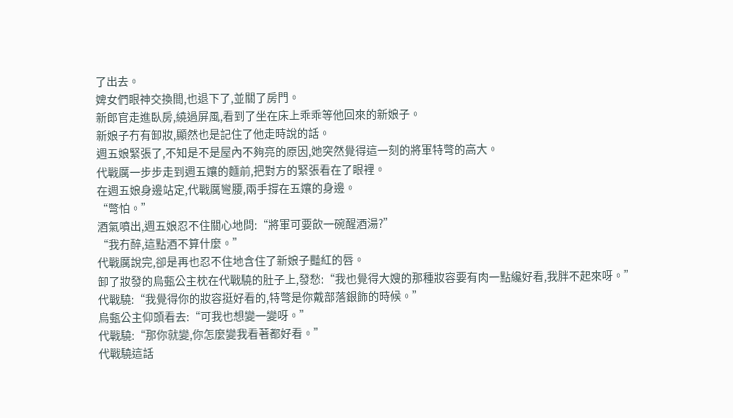了出去。
婢女們眼神交換間,也退下了,並關了房門。
新郎官走進臥房,繞過屏風,看到了坐在床上乖乖等他回來的新娘子。
新娘子冇有卸妝,顯然也是記住了他走時說的話。
週五娘緊張了,不知是不是屋內不夠亮的原因,她突然覺得這一刻的將軍特彆的高大。
代戰厲一步步走到週五孃的麵前,把對方的緊張看在了眼裡。
在週五娘身邊站定,代戰厲彎腰,兩手撐在五孃的身邊。
“彆怕。”
酒氣噴出,週五娘忍不住關心地問:“將軍可要飲一碗醒酒湯?”
“我冇醉,這點酒不算什麼。”
代戰厲說完,卻是再也忍不住地含住了新娘子豔紅的唇。
卸了妝發的烏甀公主枕在代戰驍的肚子上,發愁:“我也覺得大嫂的那種妝容要有肉一點纔好看,我胖不起來呀。”
代戰驍:“我覺得你的妝容挺好看的,特彆是你戴部落銀飾的時候。”
烏甀公主仰頭看去:“可我也想變一變呀。”
代戰驍:“那你就變,你怎麼變我看著都好看。”
代戰驍這話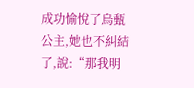成功愉悅了烏甀公主,她也不糾結了,說:“那我明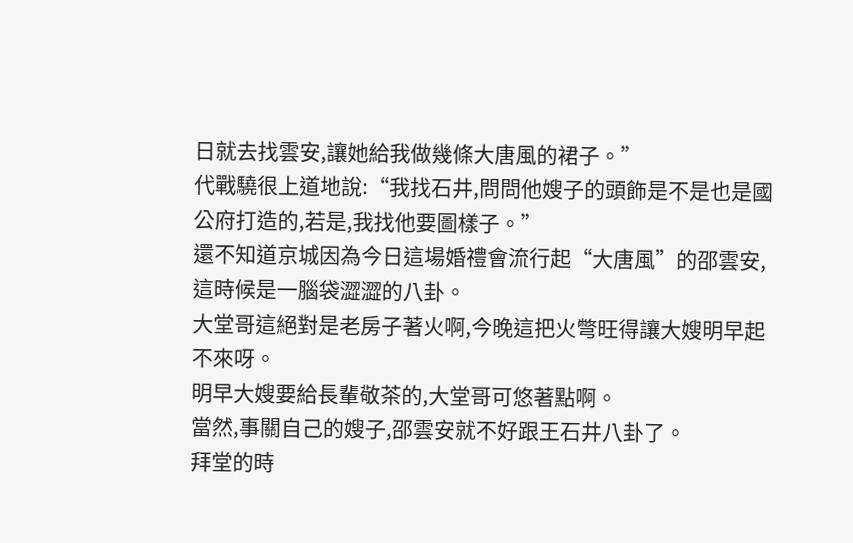日就去找雲安,讓她給我做幾條大唐風的裙子。”
代戰驍很上道地說:“我找石井,問問他嫂子的頭飾是不是也是國公府打造的,若是,我找他要圖樣子。”
還不知道京城因為今日這場婚禮會流行起“大唐風”的邵雲安,這時候是一腦袋澀澀的八卦。
大堂哥這絕對是老房子著火啊,今晚這把火彆旺得讓大嫂明早起不來呀。
明早大嫂要給長輩敬茶的,大堂哥可悠著點啊。
當然,事關自己的嫂子,邵雲安就不好跟王石井八卦了。
拜堂的時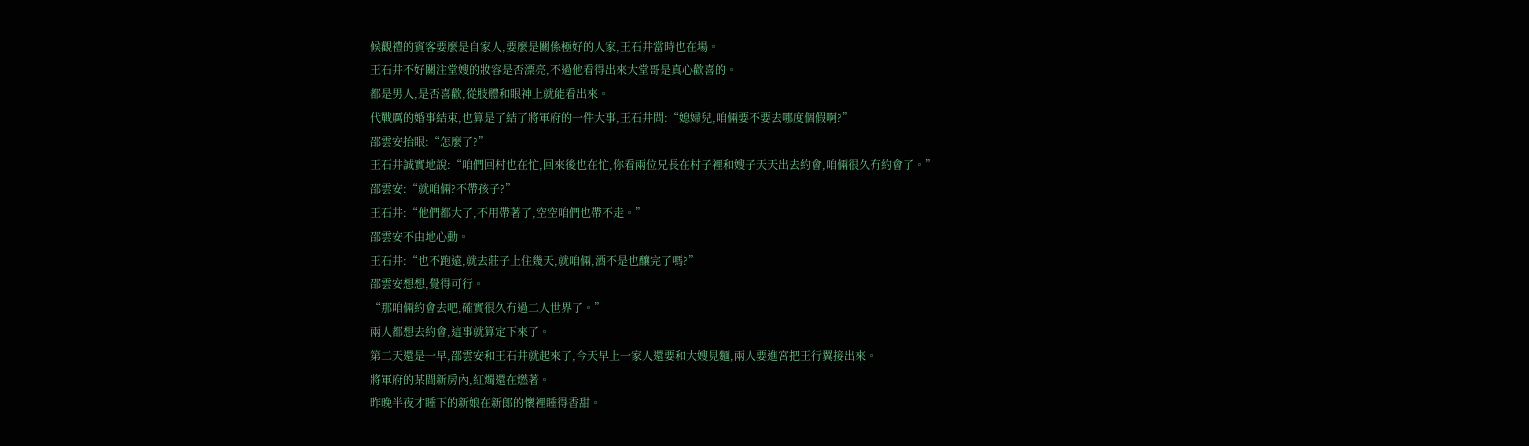候觀禮的賓客要麼是自家人,要麼是關係極好的人家,王石井當時也在場。
王石井不好關注堂嫂的妝容是否漂亮,不過他看得出來大堂哥是真心歡喜的。
都是男人,是否喜歡,從肢體和眼神上就能看出來。
代戰厲的婚事結束,也算是了結了將軍府的一件大事,王石井問:“媳婦兒,咱倆要不要去哪度個假啊?”
邵雲安抬眼:“怎麼了?”
王石井誠實地說:“咱們回村也在忙,回來後也在忙,你看兩位兄長在村子裡和嫂子天天出去約會,咱倆很久冇約會了。”
邵雲安:“就咱倆?不帶孩子?”
王石井:“他們都大了,不用帶著了,空空咱們也帶不走。”
邵雲安不由地心動。
王石井:“也不跑遠,就去莊子上住幾天,就咱倆,酒不是也釀完了嗎?”
邵雲安想想,覺得可行。
“那咱倆約會去吧,確實很久冇過二人世界了。”
兩人都想去約會,這事就算定下來了。
第二天還是一早,邵雲安和王石井就起來了,今天早上一家人還要和大嫂見麵,兩人要進宮把王行翼接出來。
將軍府的某間新房內,紅燭還在燃著。
昨晚半夜才睡下的新娘在新郎的懷裡睡得香甜。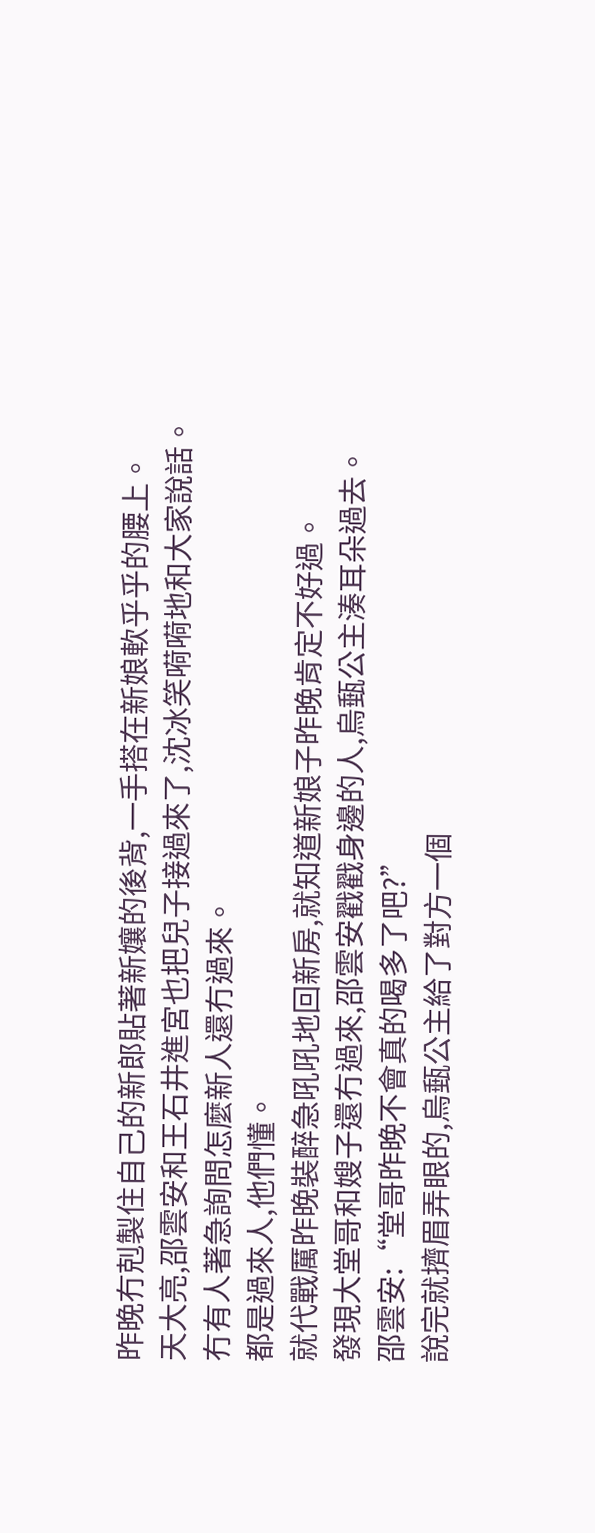昨晚冇剋製住自己的新郎貼著新孃的後背,一手搭在新娘軟乎乎的腰上。
天大亮,邵雲安和王石井進宮也把兒子接過來了,沈冰笑嗬嗬地和大家說話。
冇有人著急詢問怎麼新人還冇過來。
都是過來人,他們懂。
就代戰厲昨晚裝醉急吼吼地回新房,就知道新娘子昨晚肯定不好過。
發現大堂哥和嫂子還冇過來,邵雲安戳戳身邊的人,烏甀公主湊耳朵過去。
邵雲安:“堂哥昨晚不會真的喝多了吧?”
說完就擠眉弄眼的,烏甀公主給了對方一個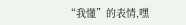“我懂”的表情,嘿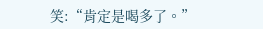笑:“肯定是喝多了。”